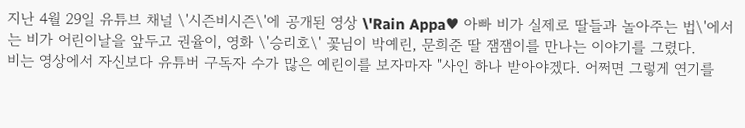지난 4월 29일 유튜브 채널 \'시즌비시즌\'에 공개된 영상 \'Rain Appa♥ 아빠 비가 실제로 딸들과 놀아주는 법\'에서는 비가 어린이날을 앞두고 권율이, 영화 \'승리호\' 꽃님이 박예린, 문희준 딸 잼잼이를 만나는 이야기를 그렸다.
비는 영상에서 자신보다 유튜버 구독자 수가 많은 예린이를 보자마자 "사인 하나 받아야겠다. 어쩌면 그렇게 연기를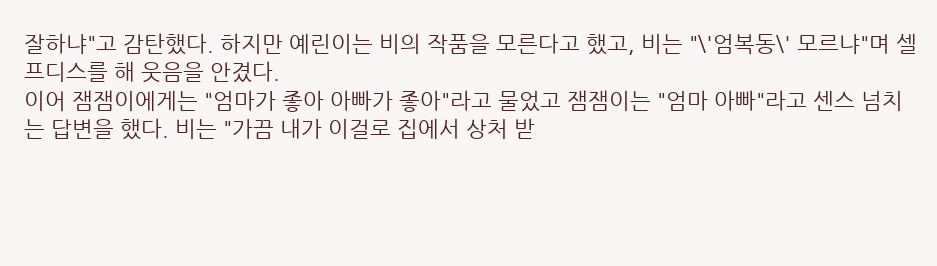잘하냐"고 감탄했다. 하지만 예린이는 비의 작품을 모른다고 했고, 비는 "\'엄복동\' 모르냐"며 셀프디스를 해 웃음을 안겼다.
이어 잼잼이에게는 "엄마가 좋아 아빠가 좋아"라고 물었고 잼잼이는 "엄마 아빠"라고 센스 넘치는 답변을 했다. 비는 "가끔 내가 이걸로 집에서 상처 받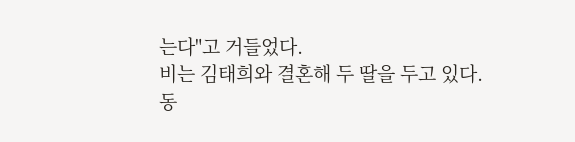는다"고 거들었다.
비는 김태희와 결혼해 두 딸을 두고 있다.
동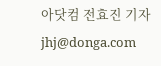아닷컴 전효진 기자 jhj@donga.com